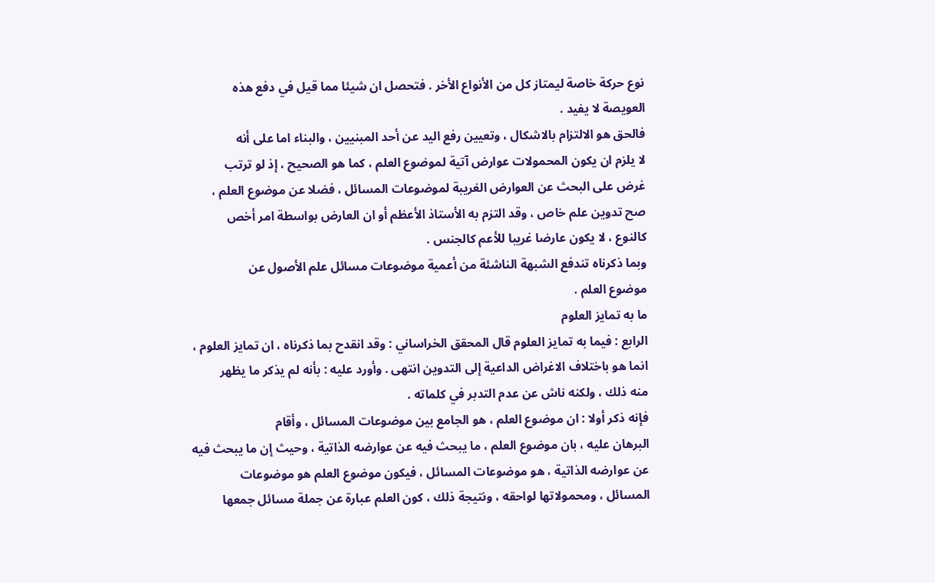نوع حركة خاصة ليمتاز كل من الأنواع الأخر . فتحصل ان شيئا مما قيل في دفع هذه
العويصة لا يفيد .
فالحق هو الالتزام بالاشكال ، وتعيين رفع اليد عن أحد المبنيين ، والبناء اما على أنه
لا يلزم ان يكون المحمولات عوارض آتية لموضوع العلم ، كما هو الصحيح ، إذ لو ترتب
غرض على البحث عن العوارض الغريبة لموضوعات المسائل ، فضلا عن موضوع العلم ،
صح تدوين علم خاص ، وقد التزم به الأستاذ الأعظم أو ان العارض بواسطة امر أخص
كالنوع ، لا يكون عارضا غريبا للأعم كالجنس .
وبما ذكرناه تندفع الشبهة الناشئة من أعمية موضوعات مسائل علم الأصول عن
موضوع العلم .
ما به تمايز العلوم
الرابع : فيما به تمايز العلوم قال المحقق الخراساني : وقد انقدح بما ذكرناه ، ان تمايز العلوم ،
انما هو باختلاف الاغراض الداعية إلى التدوين انتهى . وأورد عليه : بأنه لم يذكر ما يظهر
منه ذلك ، ولكنه ناش عن عدم التدبر في كلماته .
فإنه ذكر أولا : ان موضوع العلم ، هو الجامع بين موضوعات المسائل ، وأقام
البرهان عليه ، بان موضوع العلم ، ما يبحث فيه عن عوارضه الذاتية ، وحيث إن ما يبحث فيه
عن عوارضه الذاتية ، هو موضوعات المسائل ، فيكون موضوع العلم هو موضوعات
المسائل ، ومحمولاتها لواحقه ، ونتيجة ذلك ، كون العلم عبارة عن جملة مسائل جمعها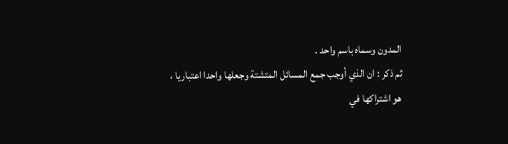المدون وسماه باسم واحد .
ثم ذكر : ان الذي أوجب جمع المسائل المتشتة وجعلها واحدا اعتباريا ،
هو اشتراكها في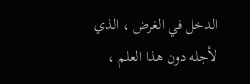الدخل في الغرض ، الذي لأجله دون هذا العلم ،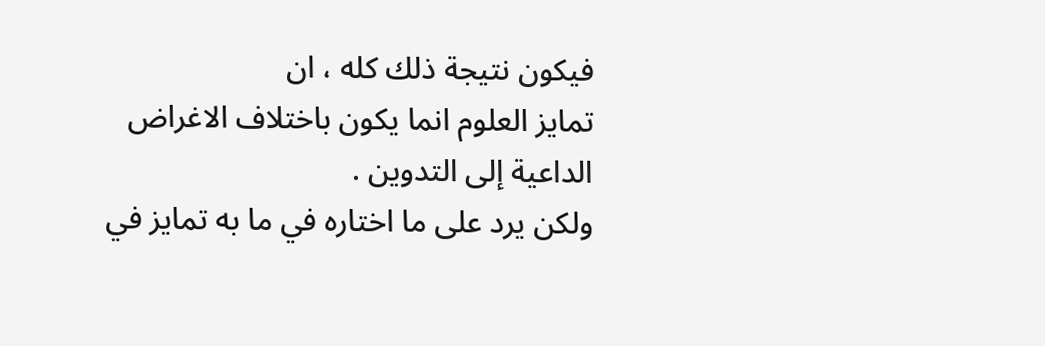فيكون نتيجة ذلك كله ، ان
تمايز العلوم انما يكون باختلاف الاغراض الداعية إلى التدوين .
ولكن يرد على ما اختاره في ما به تمايز في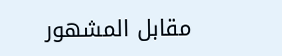مقابل المشهور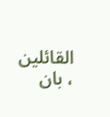القائلين ، بان